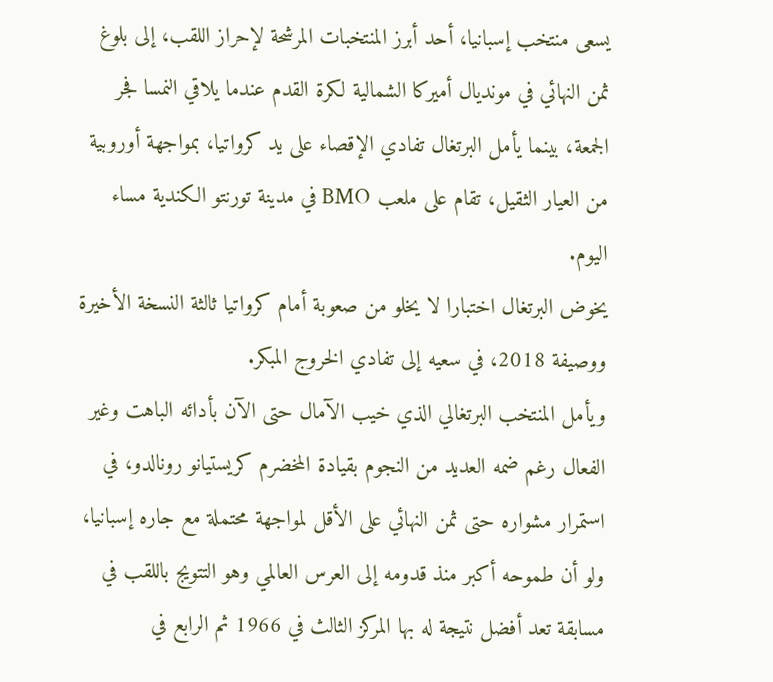يسعى منتخب إسبانيا، أحد أبرز المنتخبات المرشحة لإحراز اللقب، إلى بلوغ ثمن النهائي في مونديال أميركا الشمالية لكرة القدم عندما يلاقي النمسا فجر الجمعة، بينما يأمل البرتغال تفادي الإقصاء على يد كرواتيا، بمواجهة أوروبية من العيار الثقيل، تقام على ملعب BMO في مدينة تورنتو الكندية مساء اليوم.
يخوض البرتغال اختبارا لا يخلو من صعوبة أمام كرواتيا ثالثة النسخة الأخيرة ووصيفة 2018، في سعيه إلى تفادي الخروج المبكر.
ويأمل المنتخب البرتغالي الذي خيب الآمال حتى الآن بأدائه الباهت وغير الفعال رغم ضمه العديد من النجوم بقيادة المخضرم كريستيانو رونالدو، في استمرار مشواره حتى ثمن النهائي على الأقل لمواجهة محتملة مع جاره إسبانيا، ولو أن طموحه أكبر منذ قدومه إلى العرس العالمي وهو التتويج باللقب في مسابقة تعد أفضل نتيجة له بها المركز الثالث في 1966 ثم الرابع في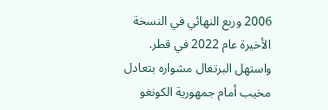2006 وربع النهائي في النسخة الأخيرة عام 2022 في قطر.
واستهل البرتغال مشواره بتعادل مخيب أمام جمهورية الكونغو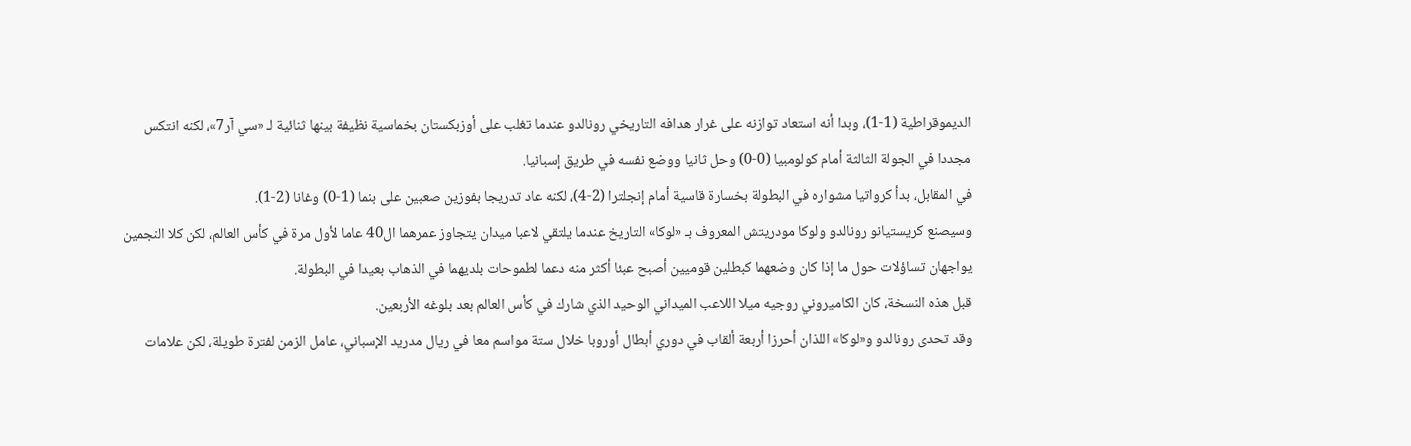الديموقراطية (1-1)، وبدا أنه استعاد توازنه على غرار هدافه التاريخي رونالدو عندما تغلب على أوزبكستان بخماسية نظيفة بينها ثنائية لـ «سي آر7»، لكنه انتكس مجددا في الجولة الثالثة أمام كولومبيا (0-0) وحل ثانيا ووضع نفسه في طريق إسبانيا.
في المقابل، بدأ كرواتيا مشواره في البطولة بخسارة قاسية أمام إنجلترا (2-4)، لكنه عاد تدريجا بفوزين صعبين على بنما (1-0) وغانا (2-1).
وسيصنع كريستيانو رونالدو ولوكا مودريتش المعروف بـ «لوكا» التاريخ عندما يلتقي لاعبا ميدان يتجاوز عمرهما ال40 عاما لأول مرة في كأس العالم، لكن كلا النجمين يواجهان تساؤلات حول ما إذا كان وضعهما كبطلين قوميين أصبح عبئا أكثر منه دعما لطموحات بلديهما في الذهاب بعيدا في البطولة.
قبل هذه النسخة، كان الكاميروني روجيه ميلا اللاعب الميداني الوحيد الذي شارك في كأس العالم بعد بلوغه الأربعين.
وقد تحدى رونالدو و«لوكا» اللذان أحرزا أربعة ألقاب في دوري أبطال أوروبا خلال ستة مواسم معا في ريال مدريد الإسباني، عامل الزمن لفترة طويلة، لكن علامات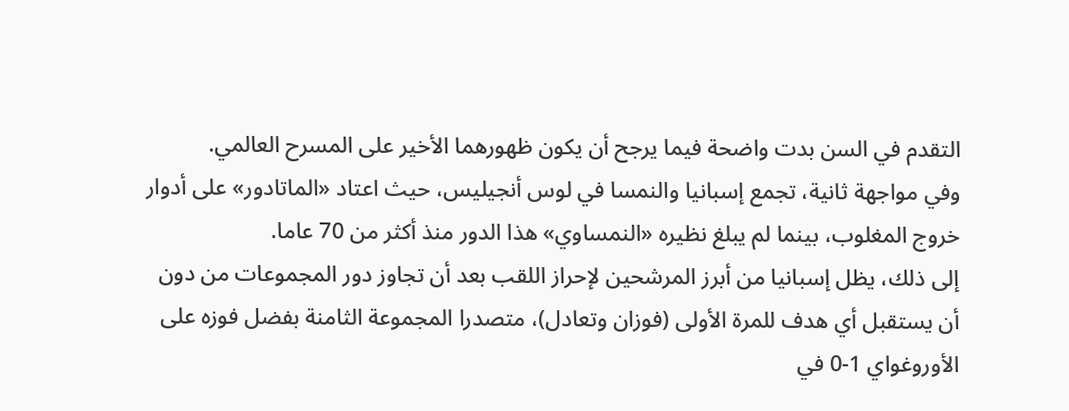التقدم في السن بدت واضحة فيما يرجح أن يكون ظهورهما الأخير على المسرح العالمي.
وفي مواجهة ثانية، تجمع إسبانيا والنمسا في لوس أنجيليس، حيث اعتاد «الماتادور» على أدوار خروج المغلوب، بينما لم يبلغ نظيره «النمساوي» هذا الدور منذ أكثر من 70 عاما.
إلى ذلك، يظل إسبانيا من أبرز المرشحين لإحراز اللقب بعد أن تجاوز دور المجموعات من دون أن يستقبل أي هدف للمرة الأولى (فوزان وتعادل)، متصدرا المجموعة الثامنة بفضل فوزه على الأوروغواي 1-0 في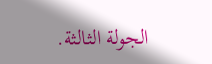الجولة الثالثة.